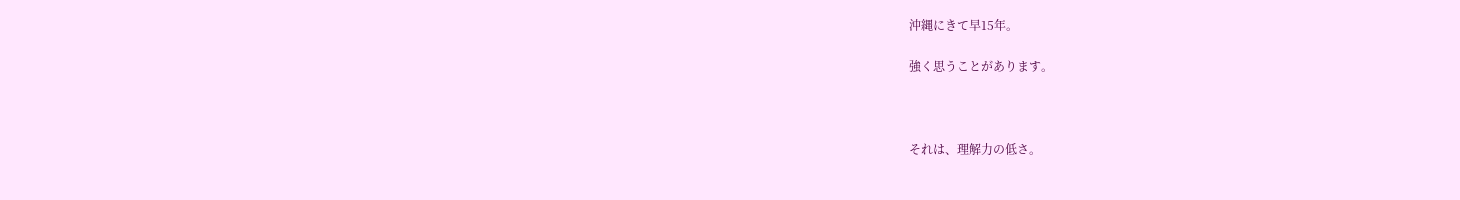沖縄にきて早15年。

強く思うことがあります。



それは、理解力の低さ。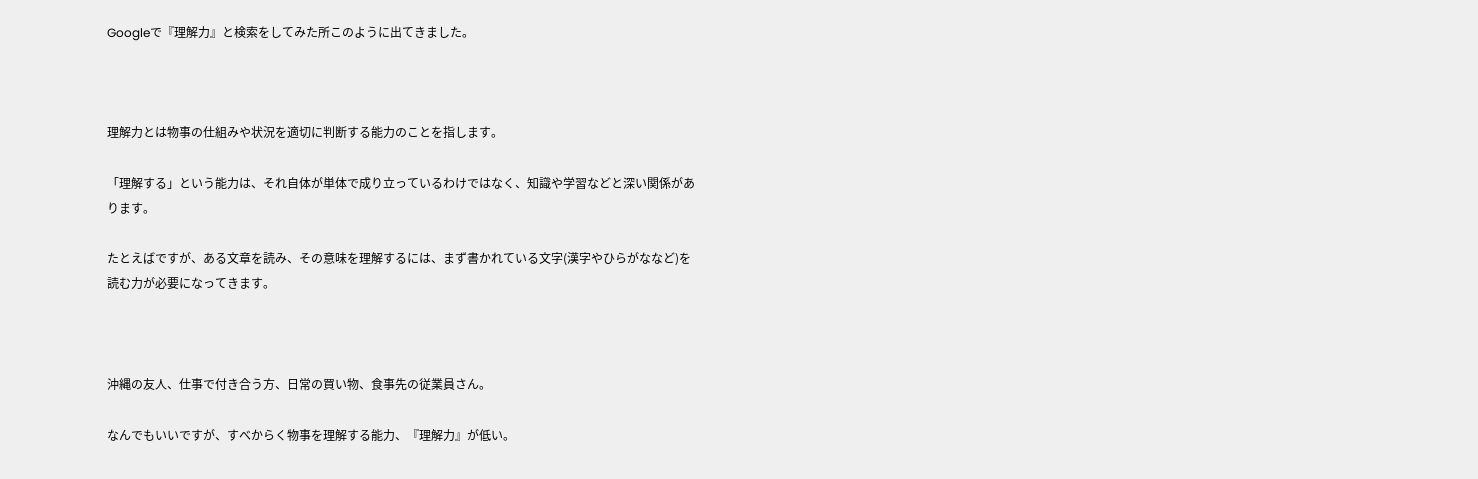Googleで『理解力』と検索をしてみた所このように出てきました。



理解力とは物事の仕組みや状況を適切に判断する能力のことを指します。

「理解する」という能力は、それ自体が単体で成り立っているわけではなく、知識や学習などと深い関係があります。

たとえばですが、ある文章を読み、その意味を理解するには、まず書かれている文字(漢字やひらがななど)を読む力が必要になってきます。



沖縄の友人、仕事で付き合う方、日常の買い物、食事先の従業員さん。

なんでもいいですが、すべからく物事を理解する能力、『理解力』が低い。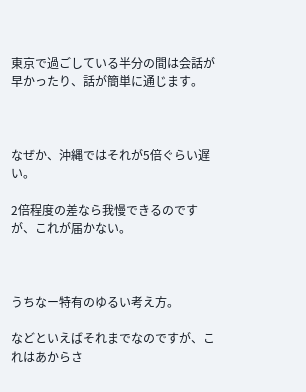東京で過ごしている半分の間は会話が早かったり、話が簡単に通じます。



なぜか、沖縄ではそれが5倍ぐらい遅い。

2倍程度の差なら我慢できるのですが、これが届かない。



うちなー特有のゆるい考え方。

などといえばそれまでなのですが、これはあからさ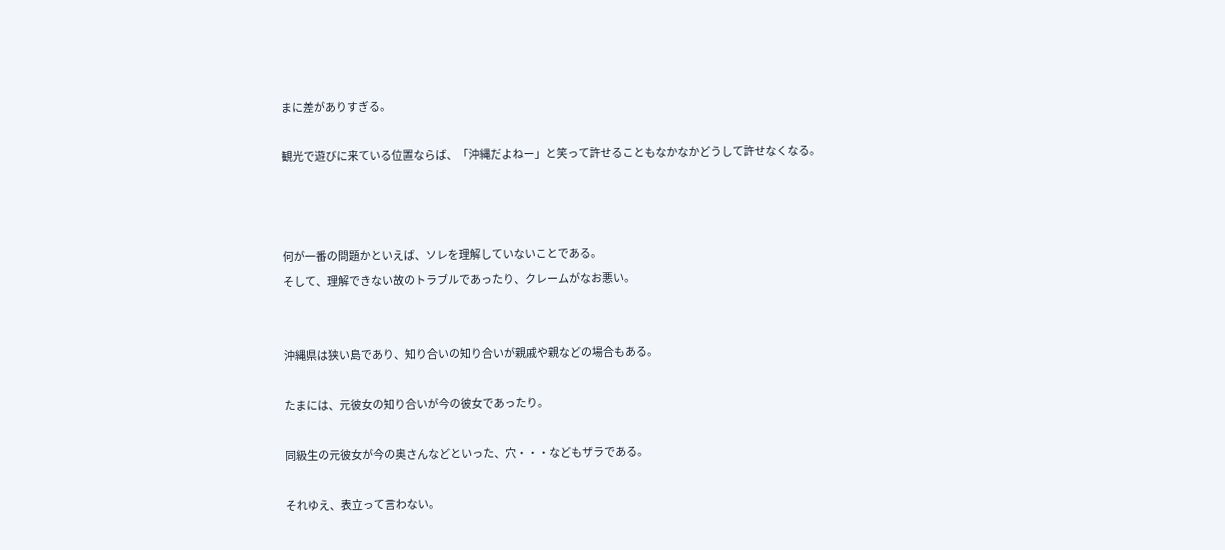まに差がありすぎる。

観光で遊びに来ている位置ならば、「沖縄だよねー」と笑って許せることもなかなかどうして許せなくなる。



何が一番の問題かといえば、ソレを理解していないことである。
そして、理解できない故のトラブルであったり、クレームがなお悪い。


沖縄県は狭い島であり、知り合いの知り合いが親戚や親などの場合もある。

たまには、元彼女の知り合いが今の彼女であったり。

同級生の元彼女が今の奥さんなどといった、穴・・・などもザラである。

それゆえ、表立って言わない。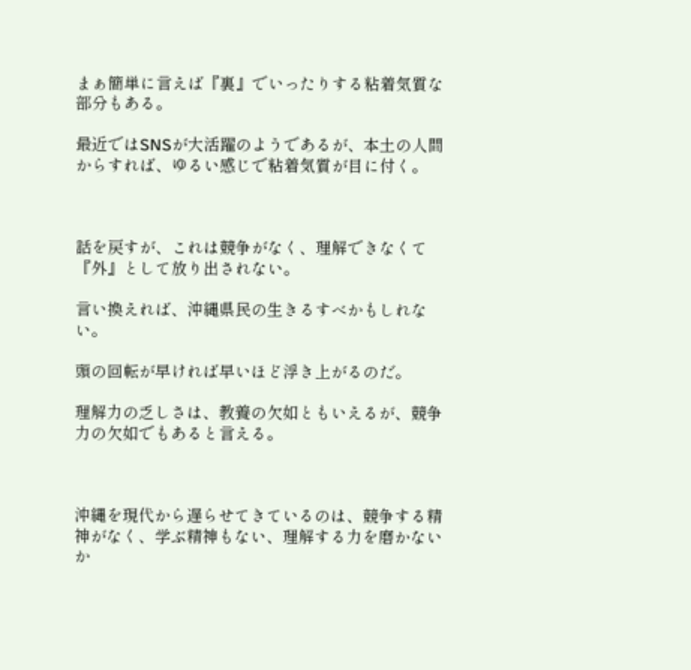まぁ簡単に言えば『裏』でいったりする粘着気質な部分もある。

最近ではSNSが大活躍のようであるが、本土の人間からすれば、ゆるい感じで粘着気質が目に付く。



話を戻すが、これは競争がなく、理解できなくて『外』として放り出されない。

言い換えれば、沖縄県民の生きるすべかもしれない。

頭の回転が早ければ早いほど浮き上がるのだ。

理解力の乏しさは、教養の欠如ともいえるが、競争力の欠如でもあると言える。



沖縄を現代から遅らせてきているのは、競争する精神がなく、学ぶ精神もない、理解する力を磨かないか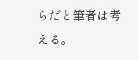らだと筆者は考える。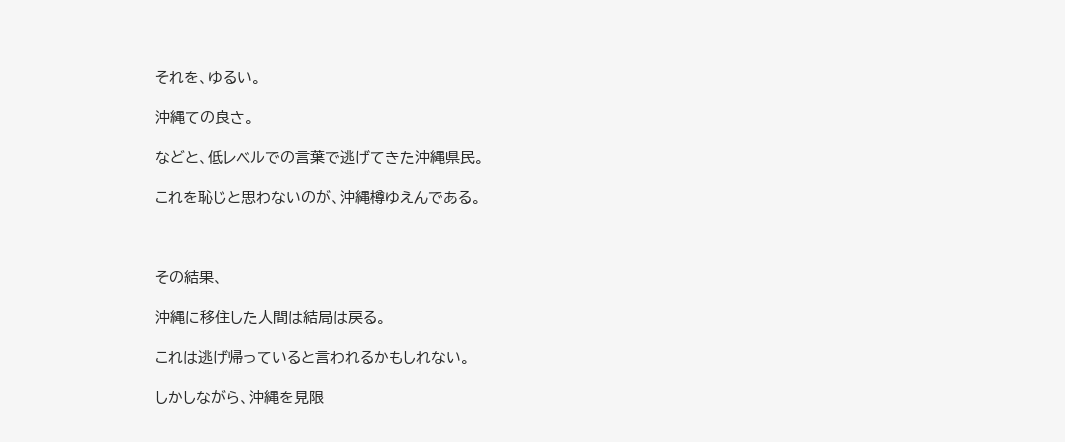それを、ゆるい。

沖縄ての良さ。

などと、低レベルでの言葉で逃げてきた沖縄県民。

これを恥じと思わないのが、沖縄樽ゆえんである。



その結果、

沖縄に移住した人間は結局は戻る。

これは逃げ帰っていると言われるかもしれない。

しかしながら、沖縄を見限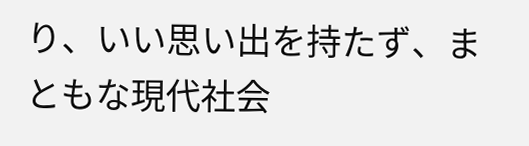り、いい思い出を持たず、まともな現代社会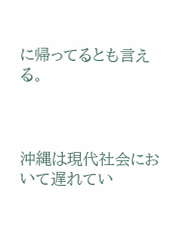に帰ってるとも言える。



沖縄は現代社会において遅れてい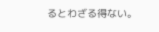るとわざる得ない。